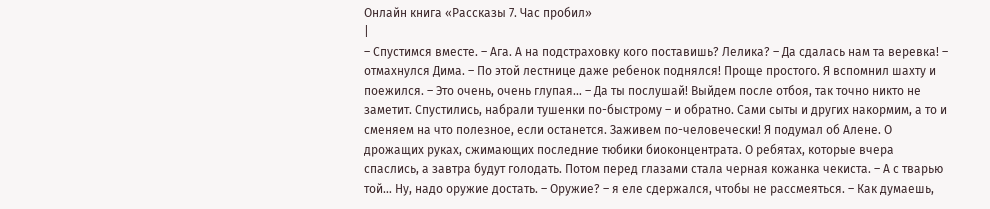Онлайн книга «Рассказы 7. Час пробил»
|
– Спустимся вместе. – Ага. А на подстраховку кого поставишь? Лелика? – Да сдалась нам та веревка! – отмахнулся Дима. – По этой лестнице даже ребенок поднялся! Проще простого. Я вспомнил шахту и поежился. – Это очень, очень глупая… – Да ты послушай! Выйдем после отбоя, так точно никто не заметит. Спустились, набрали тушенки по-быстрому – и обратно. Сами сыты и других накормим, а то и сменяем на что полезное, если останется. Заживем по-человечески! Я подумал об Алене. О дрожащих руках, сжимающих последние тюбики биоконцентрата. О ребятах, которые вчера спаслись, а завтра будут голодать. Потом перед глазами стала черная кожанка чекиста. – А с тварью той… Ну, надо оружие достать. – Оружие? – я еле сдержался, чтобы не рассмеяться. – Как думаешь,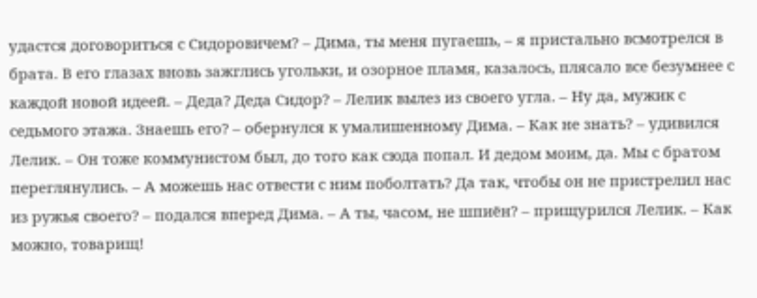удастся договориться с Сидоровичем? – Дима, ты меня пугаешь, – я пристально всмотрелся в брата. В его глазах вновь зажглись угольки, и озорное пламя, казалось, плясало все безумнее с каждой новой идеей. – Деда? Деда Сидор? – Лелик вылез из своего угла. – Ну да, мужик с седьмого этажа. Знаешь его? – обернулся к умалишенному Дима. – Как не знать? – удивился Лелик. – Он тоже коммунистом был, до того как сюда попал. И дедом моим, да. Мы с братом переглянулись. – А можешь нас отвести с ним поболтать? Да так, чтобы он не пристрелил нас из ружья своего? – подался вперед Дима. – А ты, часом, не шпиён? – прищурился Лелик. – Как можно, товарищ!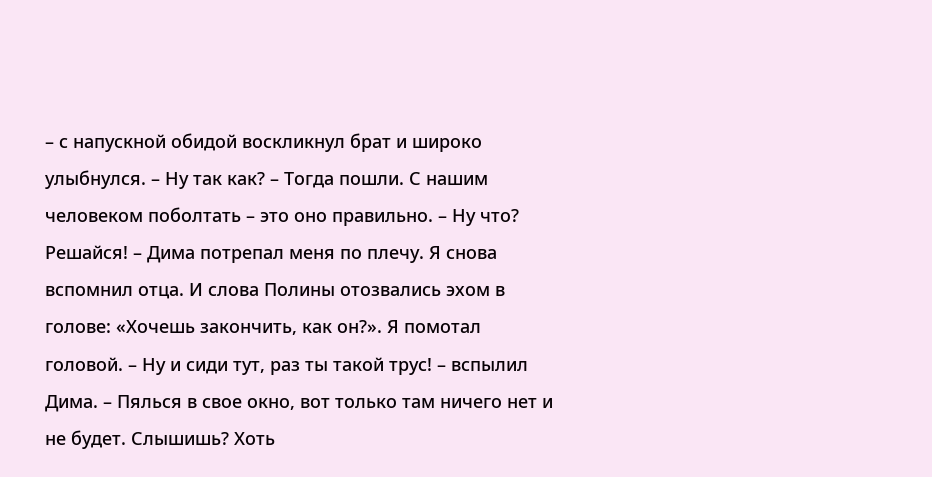– с напускной обидой воскликнул брат и широко улыбнулся. – Ну так как? – Тогда пошли. С нашим человеком поболтать – это оно правильно. – Ну что? Решайся! – Дима потрепал меня по плечу. Я снова вспомнил отца. И слова Полины отозвались эхом в голове: «Хочешь закончить, как он?». Я помотал головой. – Ну и сиди тут, раз ты такой трус! – вспылил Дима. – Пялься в свое окно, вот только там ничего нет и не будет. Слышишь? Хоть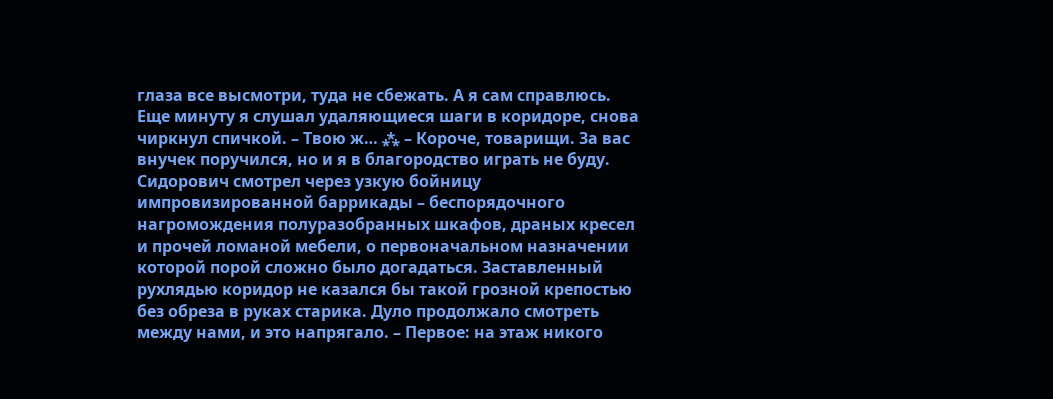глаза все высмотри, туда не сбежать. А я сам справлюсь. Еще минуту я слушал удаляющиеся шаги в коридоре, снова чиркнул спичкой. – Твою ж… ⁂ – Короче, товарищи. За вас внучек поручился, но и я в благородство играть не буду. Сидорович смотрел через узкую бойницу импровизированной баррикады – беспорядочного нагромождения полуразобранных шкафов, драных кресел и прочей ломаной мебели, о первоначальном назначении которой порой сложно было догадаться. Заставленный рухлядью коридор не казался бы такой грозной крепостью без обреза в руках старика. Дуло продолжало смотреть между нами, и это напрягало. – Первое: на этаж никого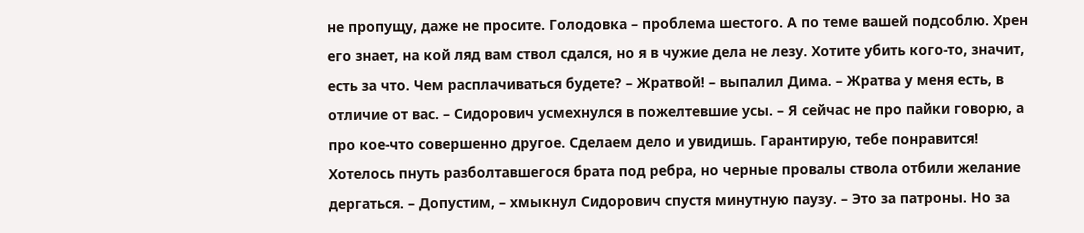не пропущу, даже не просите. Голодовка – проблема шестого. А по теме вашей подсоблю. Хрен его знает, на кой ляд вам ствол сдался, но я в чужие дела не лезу. Хотите убить кого-то, значит, есть за что. Чем расплачиваться будете? – Жратвой! – выпалил Дима. – Жратва у меня есть, в отличие от вас. – Сидорович усмехнулся в пожелтевшие усы. – Я сейчас не про пайки говорю, а про кое-что совершенно другое. Сделаем дело и увидишь. Гарантирую, тебе понравится! Хотелось пнуть разболтавшегося брата под ребра, но черные провалы ствола отбили желание дергаться. – Допустим, – хмыкнул Сидорович спустя минутную паузу. – Это за патроны. Но за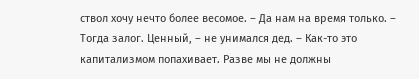ствол хочу нечто более весомое. – Да нам на время только. – Тогда залог. Ценный, – не унимался дед. – Как-то это капитализмом попахивает. Разве мы не должны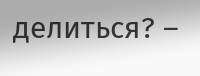делиться? –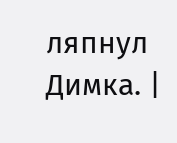ляпнул Димка. |